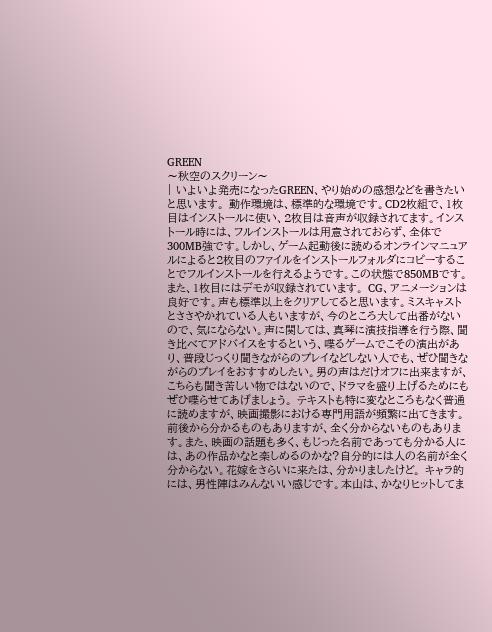GREEN
〜秋空のスクリーン〜
| いよいよ発売になったGREEN、やり始めの感想などを書きたいと思います。 動作環境は、標準的な環境です。CD2枚組で、1枚目はインストールに使い、2枚目は音声が収録されてます。インストール時には、フルインストールは用意されておらず、全体で300MB強です。しかし、ゲーム起動後に読めるオンラインマニュアルによると2枚目のファイルをインストールフォルダにコピーすることでフルインストールを行えるようです。この状態で850MBです。また、1枚目にはデモが収録されています。 CG、アニメーションは良好です。声も標準以上をクリアしてると思います。ミスキャストとささやかれている人もいますが、今のところ大して出番がないので、気にならない。声に関しては、真琴に演技指導を行う際、聞き比べてアドバイスをするという、喋るゲームでこその演出があり、普段じっくり聞きながらのプレイなどしない人でも、ぜひ聞きながらのプレイをおすすめしたい。男の声はだけオフに出来ますが、こちらも聞き苦しい物ではないので、ドラマを盛り上げるためにもぜひ喋らせてあげましょう。 テキストも特に変なところもなく普通に読めますが、映画撮影における専門用語が頻繁に出てきます。前後から分かるものもありますが、全く分からないものもあります。また、映画の話題も多く、もじった名前であっても分かる人には、あの作品かなと楽しめるのかな?自分的には人の名前が全く分からない。花嫁をさらいに来たは、分かりましたけど。 キャラ的には、男性陣はみんないい感じです。本山は、かなりヒットしてま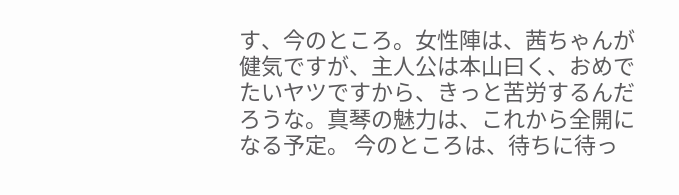す、今のところ。女性陣は、茜ちゃんが健気ですが、主人公は本山曰く、おめでたいヤツですから、きっと苦労するんだろうな。真琴の魅力は、これから全開になる予定。 今のところは、待ちに待っ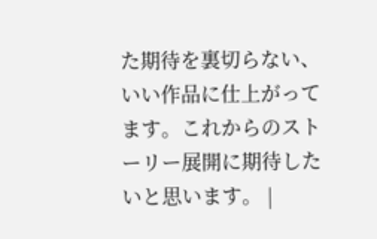た期待を裏切らない、いい作品に仕上がってます。これからのストーリー展開に期待したいと思います。 |